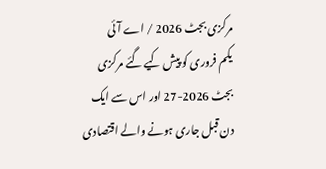مرکزی بجٹ 2026 / اے آئی
یکم فروری کو پیش کیے گئے مرکزی بجٹ 2026-27 اور اس سے ایک دن قبل جاری ہونے والے اقتصادی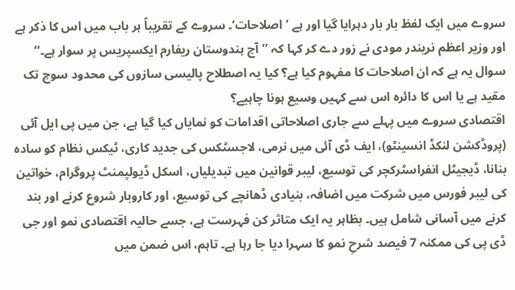سروے میں ایک لفظ بار بار دہرایا گیا اور ہے ’اصلاحات‘۔ سروے کے تقریباً ہر باب میں اس کا ذکر ہے اور وزیر اعظم نریندر مودی نے زور دے کر کہا کہ ’’آج ہندوستان ریفارم ایکسپریس پر سوار ہے۔‘‘ سوال یہ ہے کہ ان اصلاحات کا مفہوم کیا ہے؟ کیا یہ اصطلاح پالیسی سازوں کی محدود سوچ تک مقید ہے یا اس کا دائرہ اس سے کہیں وسیع ہونا چاہیے؟
اقتصادی سروے میں پہلے سے جاری اصلاحاتی اقدامات کو نمایاں کیا گیا ہے، جن میں پی ایل آئی (پروڈکشن لنکڈ انسینٹو)، ایف ڈی آئی میں نرمی، لاجسٹکس کی جدید کاری، ٹیکس نظام کو سادہ بنانا، ڈیجیٹل انفراسٹرکچر کی توسیع، لیبر قوانین میں تبدیلیاں، اسکل ڈیولپمنٹ پروگرام، خواتین کی لیبر فورس میں شرکت میں اضافہ، بنیادی ڈھانچے کی توسیع، اور کاروبار شروع کرنے اور بند کرنے میں آسانی شامل ہیں۔ بظاہر یہ ایک متاثر کن فہرست ہے، جسے حالیہ اقتصادی نمو اور جی ڈی پی کی ممکنہ 7 فیصد شرحِ نمو کا سہرا دیا جا رہا ہے۔ تاہم، اس ضمن میں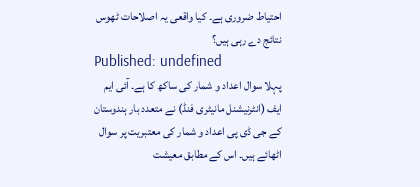احتیاط ضروری ہے۔ کیا واقعی یہ اصلاحات ٹھوس نتائج دے رہی ہیں؟
Published: undefined
پہلا سوال اعداد و شمار کی ساکھ کا ہے۔ آئی ایم ایف (انٹرنیشنل مانیٹری فنڈ) نے متعدد بار ہندوستان کے جی ڈی پی اعداد و شمار کی معتبریت پر سوال اٹھائے ہیں۔ اس کے مطابق معیشت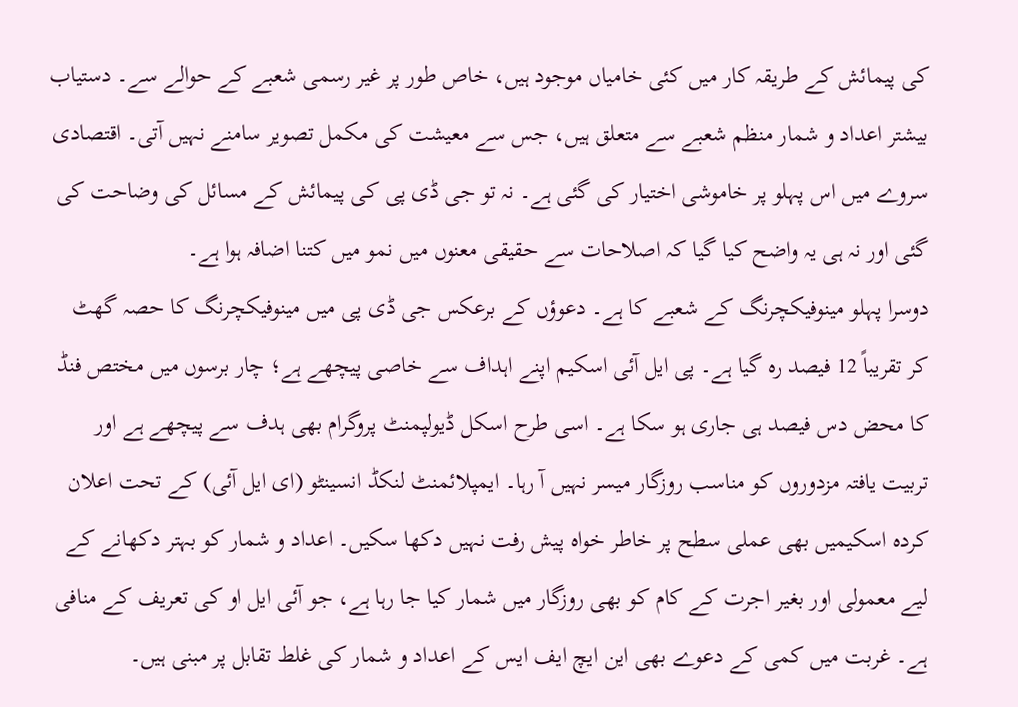کی پیمائش کے طریقہ کار میں کئی خامیاں موجود ہیں، خاص طور پر غیر رسمی شعبے کے حوالے سے۔ دستیاب بیشتر اعداد و شمار منظم شعبے سے متعلق ہیں، جس سے معیشت کی مکمل تصویر سامنے نہیں آتی۔ اقتصادی سروے میں اس پہلو پر خاموشی اختیار کی گئی ہے۔ نہ تو جی ڈی پی کی پیمائش کے مسائل کی وضاحت کی گئی اور نہ ہی یہ واضح کیا گیا کہ اصلاحات سے حقیقی معنوں میں نمو میں کتنا اضافہ ہوا ہے۔
دوسرا پہلو مینوفیکچرنگ کے شعبے کا ہے۔ دعوؤں کے برعکس جی ڈی پی میں مینوفیکچرنگ کا حصہ گھٹ کر تقریباً 12 فیصد رہ گیا ہے۔ پی ایل آئی اسکیم اپنے اہداف سے خاصی پیچھے ہے؛ چار برسوں میں مختص فنڈ کا محض دس فیصد ہی جاری ہو سکا ہے۔ اسی طرح اسکل ڈیولپمنٹ پروگرام بھی ہدف سے پیچھے ہے اور تربیت یافتہ مزدوروں کو مناسب روزگار میسر نہیں آ رہا۔ ایمپلائمنٹ لنکڈ انسینٹو (ای ایل آئی) کے تحت اعلان کردہ اسکیمیں بھی عملی سطح پر خاطر خواہ پیش رفت نہیں دکھا سکیں۔ اعداد و شمار کو بہتر دکھانے کے لیے معمولی اور بغیر اجرت کے کام کو بھی روزگار میں شمار کیا جا رہا ہے، جو آئی ایل او کی تعریف کے منافی ہے۔ غربت میں کمی کے دعوے بھی این ایچ ایف ایس کے اعداد و شمار کی غلط تقابل پر مبنی ہیں۔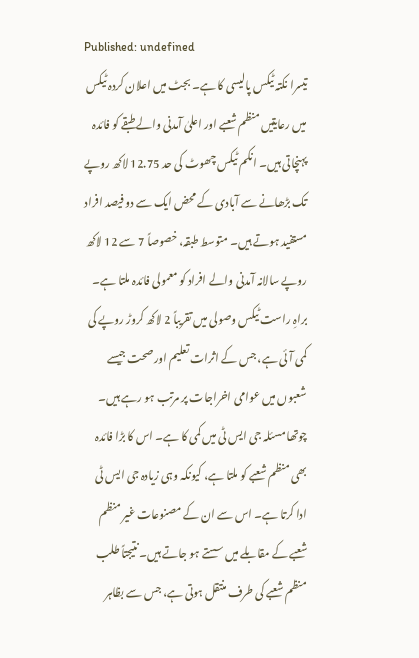Published: undefined
تیسرا نکتہ ٹیکس پالیسی کا ہے۔ بجٹ میں اعلان کردہ ٹیکس میں رعایتیں منظم شعبے اور اعلیٰ آمدنی والے طبقے کو فائدہ پہنچاتی ہیں۔ انکم ٹیکس چھوٹ کی حد 12.75 لاکھ روپے تک بڑھانے سے آبادی کے محض ایک سے دو فیصد افراد مستفید ہوتے ہیں۔ متوسط طبقہ، خصوصاً 7 سے 12 لاکھ روپے سالانہ آمدنی والے افراد کو معمولی فائدہ ملتا ہے۔ براہِ راست ٹیکس وصولی میں تقریباً 2 لاکھ کروڑ روپے کی کمی آئی ہے، جس کے اثرات تعلیم اور صحت جیسے شعبوں میں عوامی اخراجات پر مرتب ہو رہے ہیں۔
چوتھا مسئلہ جی ایس ٹی میں کمی کا ہے۔ اس کا بڑا فائدہ بھی منظم شعبے کو ملتا ہے، کیونکہ وہی زیادہ جی ایس ٹی ادا کرتا ہے۔ اس سے ان کے مصنوعات غیر منظم شعبے کے مقابلے میں سستے ہو جاتے ہیں۔ نتیجتاً طلب منظم شعبے کی طرف منتقل ہوتی ہے، جس سے بظاہر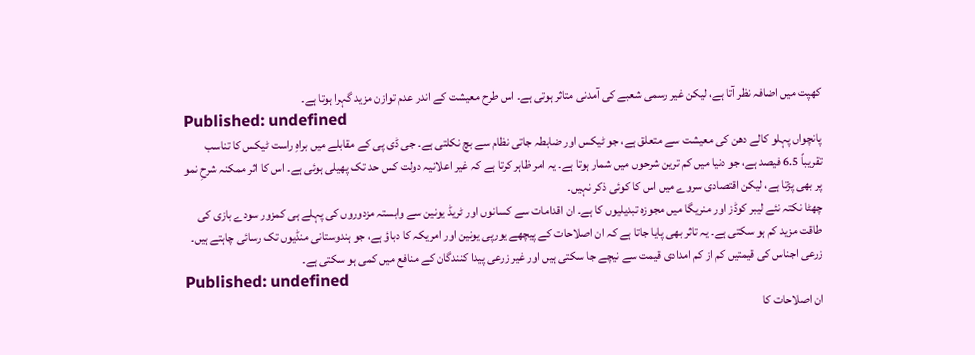کھپت میں اضافہ نظر آتا ہے، لیکن غیر رسمی شعبے کی آمدنی متاثر ہوتی ہے۔ اس طرح معیشت کے اندر عدم توازن مزید گہرا ہوتا ہے۔
Published: undefined
پانچواں پہلو کالے دھن کی معیشت سے متعلق ہے، جو ٹیکس اور ضابطہ جاتی نظام سے بچ نکلتی ہے۔ جی ڈی پی کے مقابلے میں براہِ راست ٹیکس کا تناسب تقریباً 6.5 فیصد ہے، جو دنیا میں کم ترین شرحوں میں شمار ہوتا ہے۔ یہ امر ظاہر کرتا ہے کہ غیر اعلانیہ دولت کس حد تک پھیلی ہوئی ہے۔ اس کا اثر ممکنہ شرحِ نمو پر بھی پڑتا ہے، لیکن اقتصادی سروے میں اس کا کوئی ذکر نہیں۔
چھٹا نکتہ نئے لیبر کوڈز اور منریگا میں مجوزہ تبدیلیوں کا ہے۔ ان اقدامات سے کسانوں اور ٹریڈ یونین سے وابستہ مزدوروں کی پہلے ہی کمزور سودے بازی کی طاقت مزید کم ہو سکتی ہے۔ یہ تاثر بھی پایا جاتا ہے کہ ان اصلاحات کے پیچھے یورپی یونین اور امریکہ کا دباؤ ہے، جو ہندوستانی منڈیوں تک رسائی چاہتے ہیں۔ زرعی اجناس کی قیمتیں کم از کم امدادی قیمت سے نیچے جا سکتی ہیں اور غیر زرعی پیدا کنندگان کے منافع میں کمی ہو سکتی ہے۔
Published: undefined
ان اصلاحات کا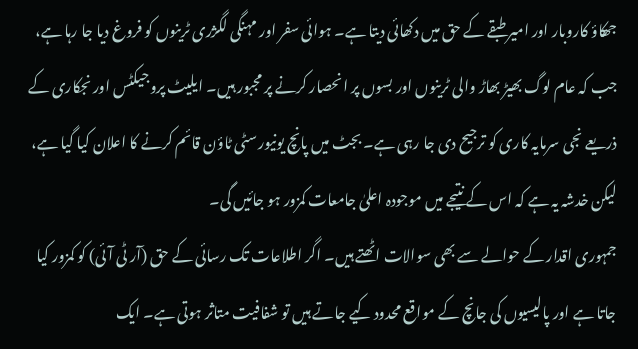جھکاؤ کاروبار اور امیر طبقے کے حق میں دکھائی دیتا ہے۔ ہوائی سفر اور مہنگی لگژری ٹرینوں کو فروغ دیا جا رہا ہے، جب کہ عام لوگ بھیڑ بھاڑ والی ٹرینوں اور بسوں پر انحصار کرنے پر مجبور ہیں۔ ایلیٹ پروجیکٹس اور نجکاری کے ذریعے نجی سرمایہ کاری کو ترجیح دی جا رہی ہے۔ بجٹ میں پانچ یونیورسٹی ٹاؤن قائم کرنے کا اعلان کیا گیا ہے، لیکن خدشہ یہ ہے کہ اس کے نتیجے میں موجودہ اعلیٰ جامعات کمزور ہو جائیں گی۔
جمہوری اقدار کے حوالے سے بھی سوالات اٹھتے ہیں۔ اگر اطلاعات تک رسائی کے حق (آر ٹی آئی) کو کمزور کیا جاتا ہے اور پالیسیوں کی جانچ کے مواقع محدود کیے جاتے ہیں تو شفافیت متاثر ہوتی ہے۔ ایک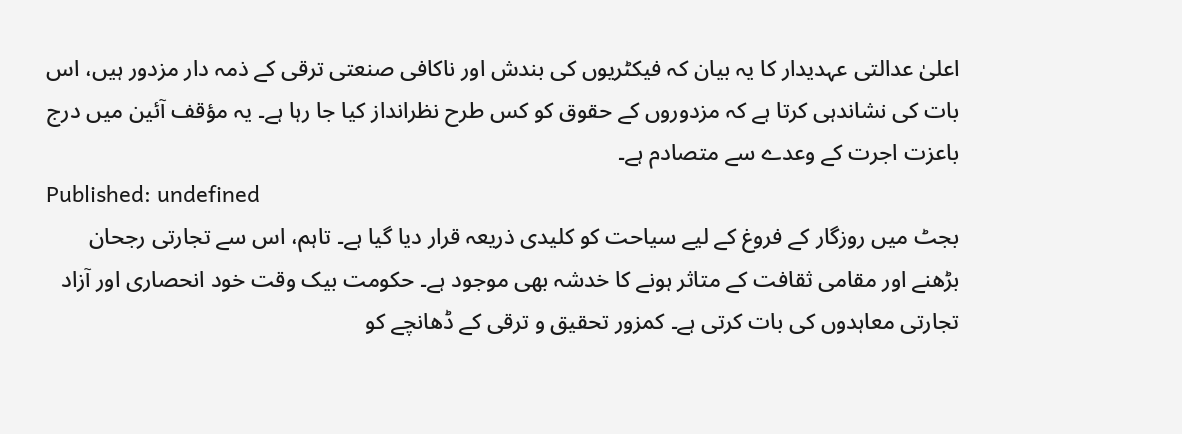اعلیٰ عدالتی عہدیدار کا یہ بیان کہ فیکٹریوں کی بندش اور ناکافی صنعتی ترقی کے ذمہ دار مزدور ہیں، اس بات کی نشاندہی کرتا ہے کہ مزدوروں کے حقوق کو کس طرح نظرانداز کیا جا رہا ہے۔ یہ مؤقف آئین میں درج باعزت اجرت کے وعدے سے متصادم ہے۔
Published: undefined
بجٹ میں روزگار کے فروغ کے لیے سیاحت کو کلیدی ذریعہ قرار دیا گیا ہے۔ تاہم، اس سے تجارتی رجحان بڑھنے اور مقامی ثقافت کے متاثر ہونے کا خدشہ بھی موجود ہے۔ حکومت بیک وقت خود انحصاری اور آزاد تجارتی معاہدوں کی بات کرتی ہے۔ کمزور تحقیق و ترقی کے ڈھانچے کو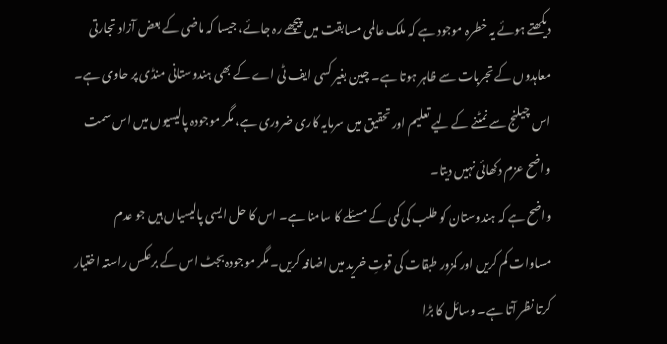دیکھتے ہوئے یہ خطرہ موجود ہے کہ ملک عالمی مسابقت میں پیچھے رہ جائے، جیسا کہ ماضی کے بعض آزاد تجارتی معاہدوں کے تجربات سے ظاہر ہوتا ہے۔ چین بغیر کسی ایف ٹی اے کے بھی ہندوستانی منڈی پر حاوی ہے۔ اس چیلنج سے نمٹنے کے لیے تعلیم اور تحقیق میں سرمایہ کاری ضروری ہے، مگر موجودہ پالیسیوں میں اس سمت واضح عزم دکھائی نہیں دیتا۔
واضح ہے کہ ہندوستان کو طلب کی کمی کے مسئلے کا سامنا ہے۔ اس کا حل ایسی پالیسیاں ہیں جو عدم مساوات کم کریں اور کمزور طبقات کی قوتِ خرید میں اضافہ کریں۔ مگر موجودہ بجٹ اس کے برعکس راستہ اختیار کرتا نظر آتا ہے۔ وسائل کا بڑا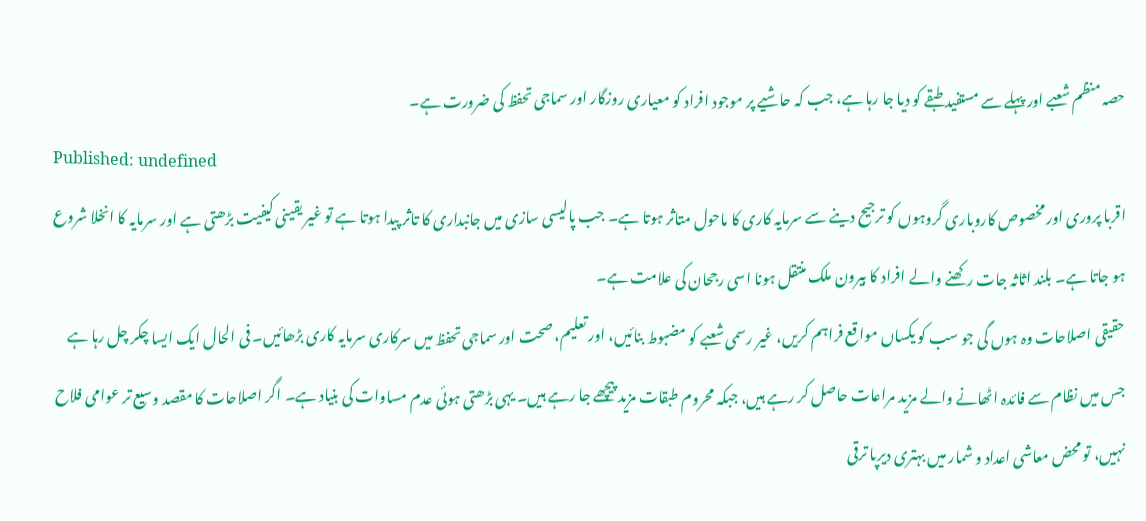حصہ منظم شعبے اور پہلے سے مستفید طبقے کو دیا جا رہا ہے، جب کہ حاشیے پر موجود افراد کو معیاری روزگار اور سماجی تحفظ کی ضرورت ہے۔
Published: undefined
اقربا پروری اور مخصوص کاروباری گروہوں کو ترجیح دینے سے سرمایہ کاری کا ماحول متاثر ہوتا ہے۔ جب پالیسی سازی میں جانبداری کا تاثر پیدا ہوتا ہے تو غیر یقینی کیفیت بڑھتی ہے اور سرمایہ کا انخلا شروع ہو جاتا ہے۔ بلند اثاثہ جات رکھنے والے افراد کا بیرون ملک منتقل ہونا اسی رجحان کی علامت ہے۔
حقیقی اصلاحات وہ ہوں گی جو سب کو یکساں مواقع فراہم کریں، غیر رسمی شعبے کو مضبوط بنائیں، اور تعلیم، صحت اور سماجی تحفظ میں سرکاری سرمایہ کاری بڑھائیں۔ فی الحال ایک ایسا چکر چل رہا ہے جس میں نظام سے فائدہ اٹھانے والے مزید مراعات حاصل کر رہے ہیں، جبکہ محروم طبقات مزید پیچھے جا رہے ہیں۔ یہی بڑھتی ہوئی عدم مساوات کی بنیاد ہے۔ اگر اصلاحات کا مقصد وسیع تر عوامی فلاح نہیں، تو محض معاشی اعداد و شمار میں بہتری دیرپا ترقی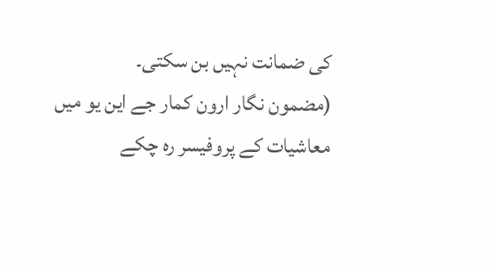کی ضمانت نہیں بن سکتی۔
(مضمون نگار ارون کمار جے این یو میں معاشیات کے پروفیسر رہ چکے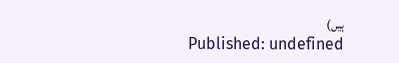ہیں)
Published: undefined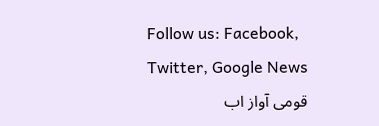Follow us: Facebook, Twitter, Google News
قومی آواز اب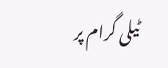ٹیلی گرام پر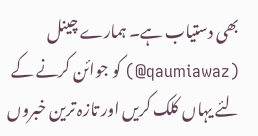بھی دستیاب ہے۔ ہمارے چینل (qaumiawaz@) کو جوائن کرنے کے لئے یہاں کلک کریں اور تازہ ترین خبروں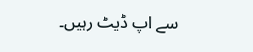سے اپ ڈیٹ رہیں۔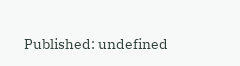Published: undefined